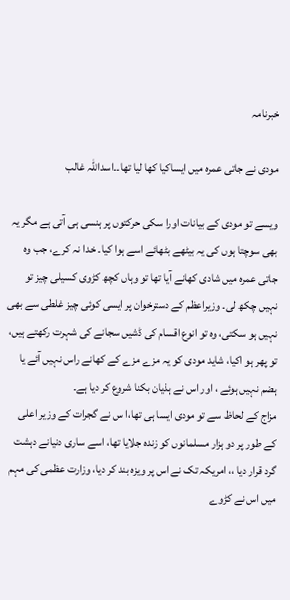خبرنامہ

مودی نے جاتی عمرہ میں ایساکیا کھا لیا تھا۔۔اسداللہ غالب

ویسے تو مودی کے بیانات اورا سکی حرکتوں پر ہنسی ہی آتی ہے مگر یہ بھی سوچتا ہوں کی یہ بیٹھے بٹھائے اسے ہوا کیا۔ خدا نہ کرے، جب وہ جاتی عمرہ میں شادی کھانے آیا تھا تو وہاں کچھ کڑوی کسیلی چیز تو نہیں چکھ لی۔ وزیراعظم کے دسترخوان پر ایسی کوئی چیز غلطی سے بھی نہیں ہو سکتی، وہ تو انوع اقسام کی ڈشیں سجانے کی شہرت رکھتے ہیں، تو پھر ہو اکیا، شاید مودی کو یہ مزے مزے کے کھانے راس نہیں آئے یا ہضم نہیں ہوئے ، اور اس نے ہذیان بکنا شروع کر دیا ہے۔
مزاج کے لحاظ سے تو مودی ایسا ہی تھا،ا س نے گجرات کے وزیر اعلی کے طور پر دو ہزار مسلمانوں کو زندہ جلایا تھا، اسے ساری دنیانے دہشت گرد قرار دیا ،، امریکہ تک نے اس پر ویزہ بند کر دیا، وزارت عظمی کی مہم میں اس نے کڑوے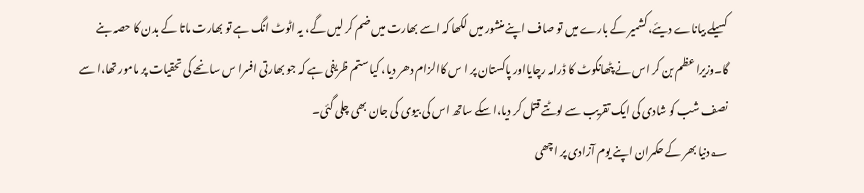کسیلے بیاناے دیئے، کشمیر کے بارے میں تو صاف اپنے منشور میں لکھا کہ اسے بھارت میں ضم کر لیں گے، یہ اٹوٹ انگ ہے تو بھارت ماتا کے بدن کا حصہ بنے گا۔وزیرا عظم بن کر اس نے پٹھانکوٹ کا ڈرامہ رچایااور پاکستان پر ا س کاالزام دھر دیا، کیا ستم ظریفی ہے کہ جو بھارتی افسرا س سانحے کی تحقیات پر مامور تھا،ا سے نصف شب کو شادی کی ایک تقریب سے لوٹتے قتل کر دیا،ا سکے ساتھ اس کی بیوی کی جان بھی چلی گئی۔
؂دنیا بھر کے حکمران اپنے یوم آزادی پر اچھی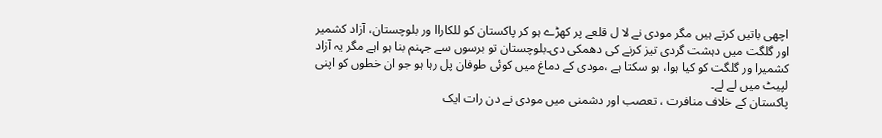اچھی باتیں کرتے ہیں مگر مودی نے لا ل قلعے پر کھڑے ہو کر پاکستان کو للکاراا ور بلوچستان، آزاد کشمیر اور گلگت میں دہشت گردی تیز کرنے کی دھمکی دی۔بلوچستان تو برسوں سے جہنم بنا ہو اہے مگر یہ آزاد کشمیرا ور گلگت کو کیا ہوا، ہو سکتا ہے ،مودی کے دماغ میں کوئی طوفان پل رہا ہو جو ان خطوں کو اپنی لپیٹ میں لے لے۔
پاکستان کے خلاف منافرت ، تعصب اور دشمنی میں مودی نے دن رات ایک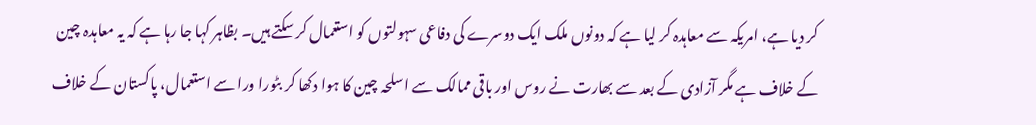کر دیا ہے، امریکہ سے معاہدہ کر لیا ہے کہ دونوں ملک ایک دوسرے کی دفاعی سہولتوں کو استعمال کر سکتے ہیں۔ بظاہر کہا جا رہا ہے کہ یہ معاہدہ چین کے خلاف ہے مگر آزادی کے بعد سے بھارت نے روس اور باقی ممالک سے اسلحہ چین کا ہوا دکھا کر بٹورا ورا سے استعمال، پاکستان کے خلاف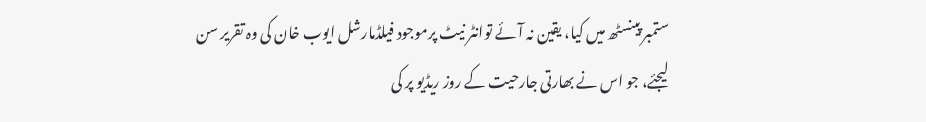ستمبر پینسٹھ میں کیا، یقین نہ آئے توانٹر نیٹ پرموجود فیلڈمارشل ایوب خان کی وہ تقریر سن لیجئے، جو اس نے بھارتی جارحیت کے روز ریڈیو پر کی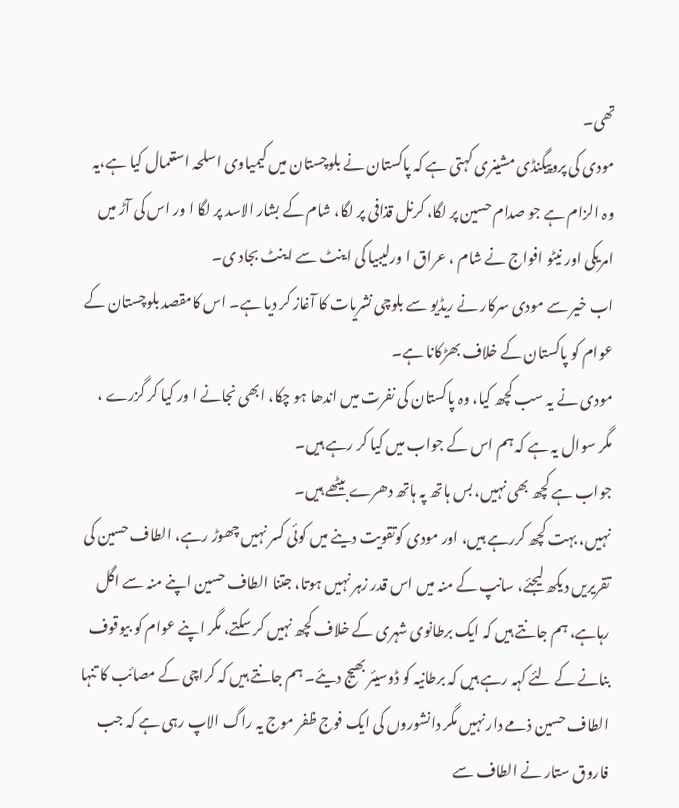تھی۔
مودی کی پروپیگنڈی مشینری کہتی ہے کہ پاکستان نے بلوچستان میں کیمیاوی اسلحہ استعمال کیا ہے،یہ وہ الزام ہے جو صدام حسین پر لگا، کرنل قذافی پر لگا، شام کے بشار الاسد پر لگا ا ور اس کی آڑ میں امریکی اور نیٹو افواج نے شام ، عراق ا ورلیبیا کی اینٹ سے اینٹ بجاد ی۔
اب خیر سے مودی سرکار نے ریڈیو سے بلوچی نشریات کا آغاز کر دیا ہے۔ اس کامقصد بلوچستان کے عوام کو پاکستان کے خلاف بھڑکانا ہے۔
مودی نے یہ سب کچھ کیا، وہ پاکستان کی نفرت میں اندھا ہو چکا، ابھی نجانے ا ور کیا کر گزرے ، مگر سوال یہ ہے کہ ہم اس کے جواب میں کیا کر رہے ہیں۔
جواب ہے کچھ بھی نہیں، بس ہاتھ پہ ہاتھ دھرے بیٹھے ہیں۔
نہیں، بہت کچھ کررہے ہیں، اور مودی کوتقویت دینے میں کوئی کسر نہیں چھوڑ رہے، الطاف حسین کی تقریریں دیکھ لیجئے، سانپ کے منہ میں اس قدر زہر نہیں ہوتا، جتنا الطاف حسین اپنے منہ سے اگل رہاہے، ہم جانتے ہیں کہ ایک برطانوی شہری کے خلاف کچھ نہیں کر سکتے، مگر اپنے عوام کو بیوقوف بنانے کے لئے کہہ رہے ہیں کہ برطانیہ کو ڈوسیئر بھیج دیئے۔ ہم جانتے ہیں کہ کراچی کے مصائب کا تنہا الطاف حسین ذمے دار نہیں مگر دانشوروں کی ایک فوج ظفر موج یہ راگ الاپ رہی ہے کہ جب فاروق ستار نے الطاف سے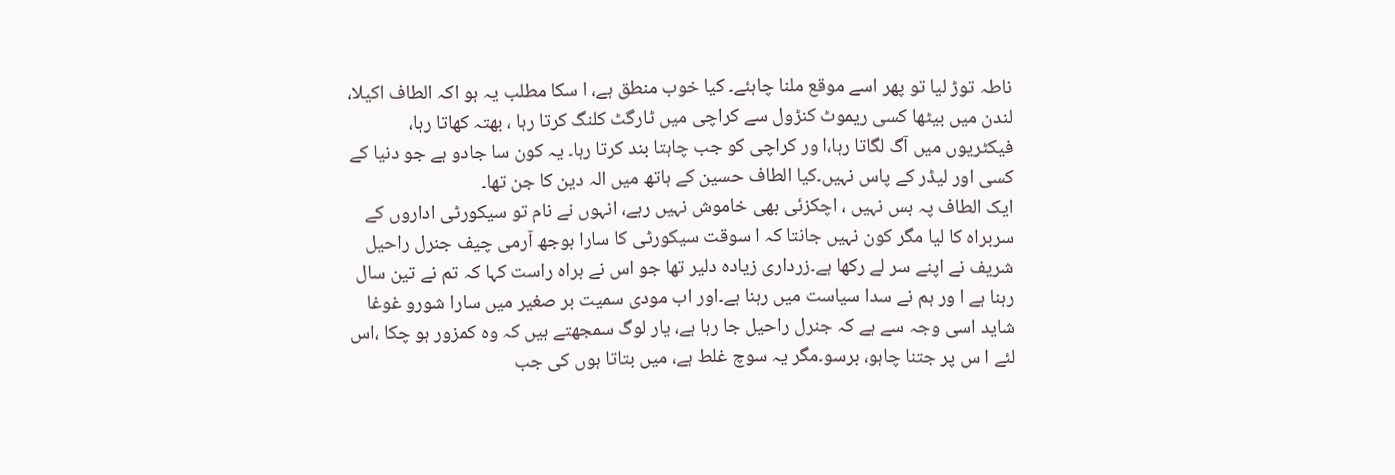ناطہ توڑ لیا تو پھر اسے موقع ملنا چاہئے۔ کیا خوب منطق ہے، ا سکا مطلب یہ ہو اکہ الطاف اکیلا، لندن میں بیٹھا کسی ریموٹ کنڑول سے کراچی میں ٹارگٹ کلنگ کرتا رہا ، بھتہ کھاتا رہا، فیکٹریوں میں آگ لگاتا رہا،ا ور کراچی کو جب چاہتا بند کرتا رہا۔ یہ کون سا جادو ہے جو دنیا کے کسی اور لیڈر کے پاس نہیں۔کیا الطاف حسین کے ہاتھ میں الہ دین کا جن تھا۔
ایک الطاف پہ بس نہیں ، اچکزئی بھی خاموش نہیں رہے، انہوں نے نام تو سیکورٹی اداروں کے سربراہ کا لیا مگر کون نہیں جانتا کہ ا سوقت سیکورٹی کا سارا بوجھ آرمی چیف جنرل راحیل شریف نے اپنے سر لے رکھا ہے۔زرداری زیادہ دلیر تھا جو اس نے براہ راست کہا کہ تم نے تین سال رہنا ہے ا ور ہم نے سدا سیاست میں رہنا ہے۔اور اب مودی سمیت بر صغیر میں سارا شورو غوغا شاید اسی وجہ سے ہے کہ جنرل راحیل جا رہا ہے، یار لوگ سمجھتے ہیں کہ وہ کمزور ہو چکا ،اس لئے ا س پر جتنا چاہو، برسو۔مگر یہ سوچ غلط ہے، میں بتاتا ہوں کی جب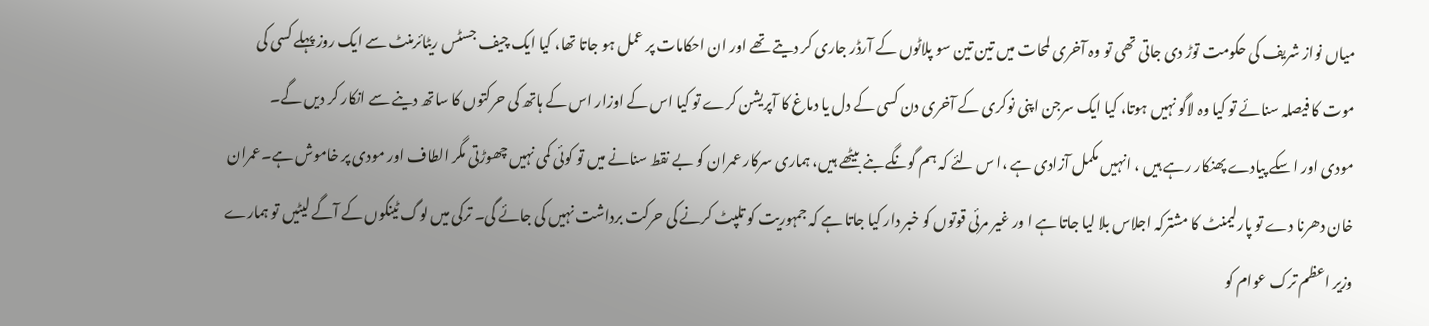میاں نواز شریف کی حکومت توڑ دی جاتی تھی تو وہ آخری لمحات میں تین تین سو پلاٹوں کے آرڈر جاری کر دیتے تھے اور ان احکامات پر عمل ہو جاتا تھا، کیا ایک چیف جسٹس ریٹائرمنٹ سے ایک روز پہلے کسی کی موت کا فیصلہ سنائے تو کیا وہ لاگو نہیں ہوتا، کیا ایک سرجن اپنی نوکری کے آخری دن کسی کے دل یا دماغ کا آپریشن کرے تو کیا اس کے اوزار اس کے ہاتھ کی حرکتوں کا ساتھ دینے سے انکار کر دیں گے۔
مودی اور ا سکے پیادے پھنکار رہے ہیں ، انہیں مکمل آزادی ہے ،ا س لئے کہ ہم گونگے بنے بیٹھے ہیں، ہماری سرکار عمران کو بے نقط سنانے میں تو کوئی کمی نہیں چھوڑتی مگر الطاف اور مودی پر خاموش ہے۔عمران خان دھرنا دے تو پارلیمنٹ کا مشترکہ اجلاس بلا لیا جاتا ہے ا ور غیر مرئی قوتوں کو خبر دار کیا جاتا ہے کہ جمہوریت کو تلپٹ کرنے کی حرکت برداشت نہیں کی جائے گی۔ ترکی میں لوگ ٹینکوں کے آگے لیٹیں تو ہمارے وزیر اعظم ترک عوام کو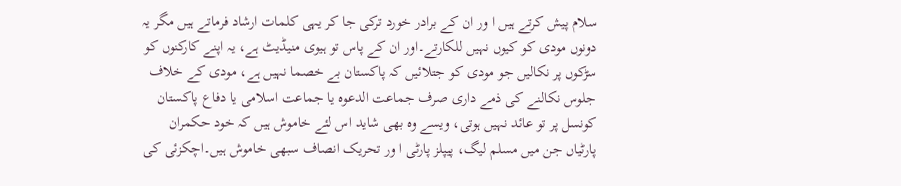سلام پیش کرتے ہیں ا ور ان کے برادر خورد ترکی جا کر یہی کلمات ارشاد فرماتے ہیں مگر یہ دونوں مودی کو کیوں نہیں للکارتے۔اور ان کے پاس تو ہیوی منیڈیٹ ہے، یہ اپنے کارکنوں کو سڑکوں پر نکالیں جو مودی کو جتلائیں کہ پاکستان بے خصما نہیں ہے، مودی کے خلاف جلوس نکالنے کی ذمے داری صرف جماعت الدعوہ یا جماعت اسلامی یا دفاع پاکستان کونسل پر تو عائد نہیں ہوتی، ویسے وہ بھی شاید اس لئے خاموش ہیں کہ خود حکمران پارٹیاں جن میں مسلم لیگ، پیپلز پارٹی ا ور تحریک انصاف سبھی خاموش ہیں۔اچکزئی کی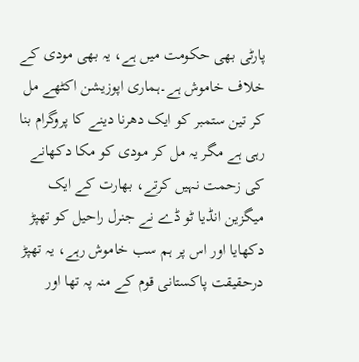پارٹی بھی حکومت میں ہے، یہ بھی مودی کے خلاف خاموش ہے۔ہماری اپوزیشن اکٹھے مل کر تین ستمبر کو ایک دھرنا دینے کا پروگرام بنا رہی ہے مگر یہ مل کر مودی کو مکا دکھانے کی زحمت نہیں کرتے، بھارت کے ایک میگزین انڈیا ٹو ڈے نے جنرل راحیل کو تھپڑ دکھایا اور اس پر ہم سب خاموش رہے، یہ تھپڑ درحقیقت پاکستانی قوم کے منہ پہ تھا اور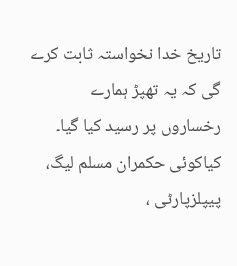تاریخ خدا نخواستہ ثابت کرے گی کہ یہ تھپڑ ہمارے رخساروں پر رسید کیا گیا۔
کیاکوئی حکمران مسلم لیگ، پیپلزپارٹی ،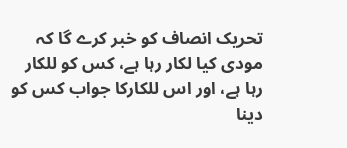تحریک انصاف کو خبر کرے گا کہ مودی کیا لکار رہا ہے، کس کو للکار رہا ہے، اور اس للکارکا جواب کس کو دینا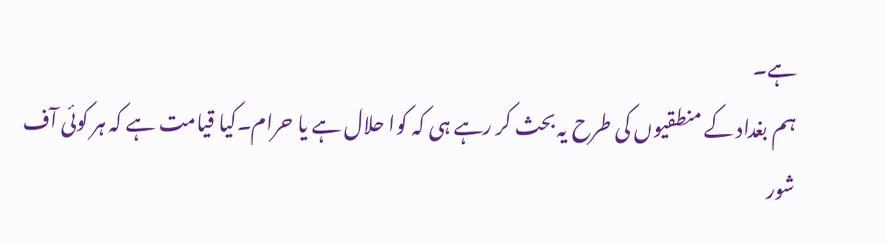ہے۔
ہم بغداد کے منطقیوں کی طرح یہ بحث کر رہے ہی کہ کوا حلال ہے یا حرام۔کیا قیامت ہے کہ ہر کوئی آف شور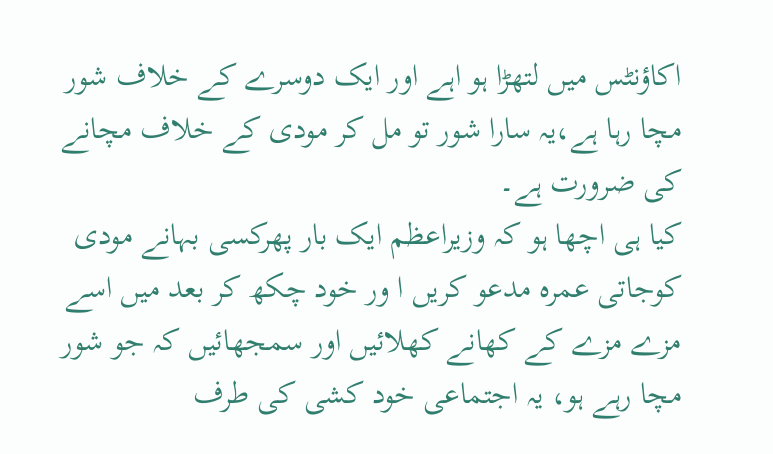اکاؤنٹس میں لتھڑا ہو اہے اور ایک دوسرے کے خلاف شور مچا رہا ہے،یہ سارا شور تو مل کر مودی کے خلاف مچانے کی ضرورت ہے۔
کیا ہی اچھا ہو کہ وزیراعظم ایک بار پھرکسی بہانے مودی کوجاتی عمرہ مدعو کریں ا ور خود چکھ کر بعد میں اسے مزے مزے کے کھانے کھلائیں اور سمجھائیں کہ جو شور مچا رہے ہو، یہ اجتماعی خود کشی کی طرف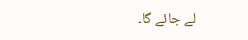لے جائے گا۔